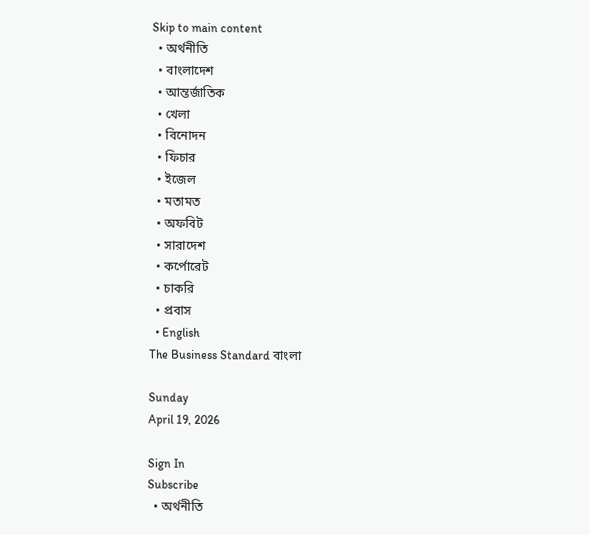Skip to main content
  • অর্থনীতি
  • বাংলাদেশ
  • আন্তর্জাতিক
  • খেলা
  • বিনোদন
  • ফিচার
  • ইজেল
  • মতামত
  • অফবিট
  • সারাদেশ
  • কর্পোরেট
  • চাকরি
  • প্রবাস
  • English
The Business Standard বাংলা

Sunday
April 19, 2026

Sign In
Subscribe
  • অর্থনীতি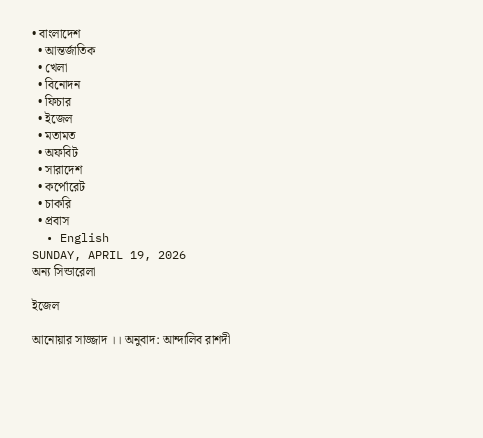• বাংলাদেশ
  • আন্তর্জাতিক
  • খেলা
  • বিনোদন
  • ফিচার
  • ইজেল
  • মতামত
  • অফবিট
  • সারাদেশ
  • কর্পোরেট
  • চাকরি
  • প্রবাস
  • English
SUNDAY, APRIL 19, 2026
অন্য সিন্ডারেলা

ইজেল

আনোয়ার সাজ্জাদ ।। অনুবাদ: আন্দালিব রাশদী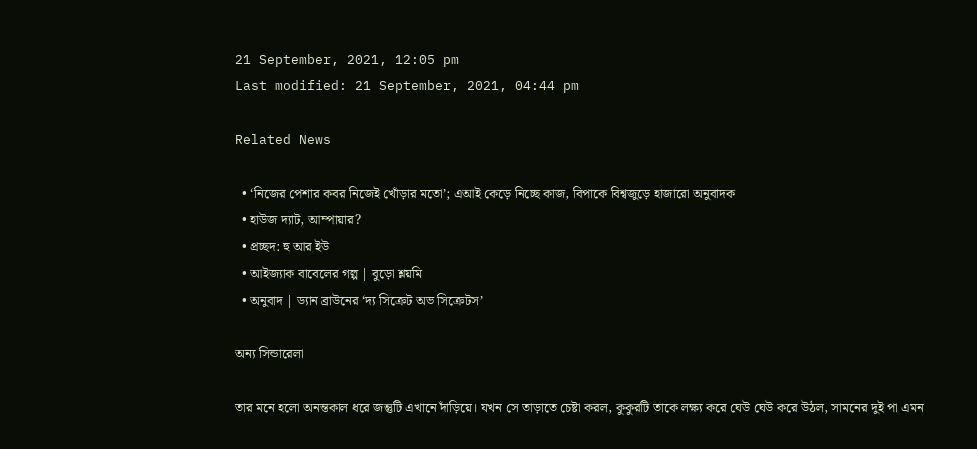21 September, 2021, 12:05 pm
Last modified: 21 September, 2021, 04:44 pm

Related News

  • ‘নিজের পেশার কবর নিজেই খোঁড়ার মতো’; এআই কেড়ে নিচ্ছে কাজ, বিপাকে বিশ্বজুড়ে হাজারো অনুবাদক
  • হাউজ দ্যাট, আম্পায়ার?
  • প্রচ্ছদ: হু আর ইউ
  • আইজ্যাক বাবেলের গল্প | বুড়ো শ্লয়মি
  • অনুবাদ | ড্যান ব্রাউনের ‘দ্য সিক্রেট অভ সিক্রেটস’

অন্য সিন্ডারেলা

তার মনে হলো অনন্তকাল ধরে জন্তুটি এখানে দাঁড়িয়ে। যখন সে তাড়াতে চেষ্টা করল, কুকুরটি তাকে লক্ষ্য করে ঘেউ ঘেউ করে উঠল, সামনের দুই পা এমন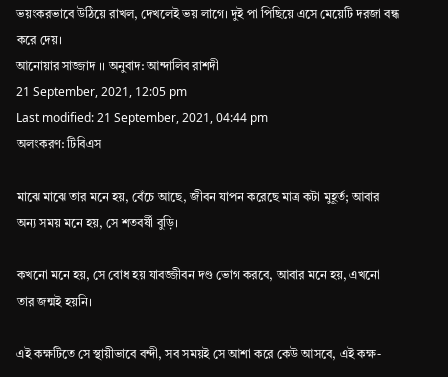ভয়ংকরভাবে উঠিয়ে রাখল, দেখলেই ভয় লাগে। দুই পা পিছিয়ে এসে মেয়েটি দরজা বন্ধ করে দেয়।
আনোয়ার সাজ্জাদ ।। অনুবাদ: আন্দালিব রাশদী
21 September, 2021, 12:05 pm
Last modified: 21 September, 2021, 04:44 pm
অলংকরণ: টিবিএস

মাঝে মাঝে তার মনে হয়, বেঁচে আছে, জীবন যাপন করেছে মাত্র কটা মুহূর্ত; আবার অন্য সময় মনে হয়, সে শতবর্ষী বুড়ি।

কখনো মনে হয়, সে বোধ হয় যাবজ্জীবন দণ্ড ভোগ করবে, আবার মনে হয়, এখনো তার জন্মই হয়নি।

এই কক্ষটিতে সে স্থায়ীভাবে বন্দী, সব সময়ই সে আশা করে কেউ আসবে, এই কক্ষ-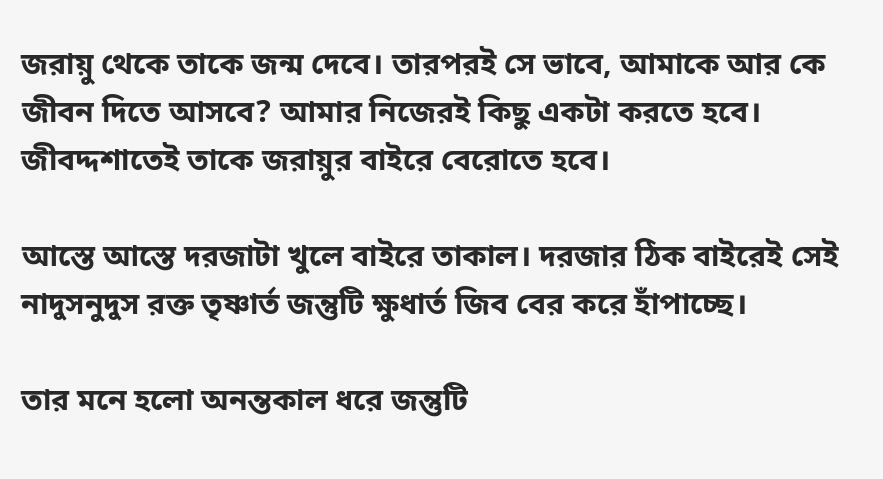জরায়ু থেকে তাকে জন্ম দেবে। তারপরই সে ভাবে, আমাকে আর কে জীবন দিতে আসবে? আমার নিজেরই কিছু একটা করতে হবে। জীবদ্দশাতেই তাকে জরায়ুর বাইরে বেরোতে হবে।

আস্তে আস্তে দরজাটা খুলে বাইরে তাকাল। দরজার ঠিক বাইরেই সেই নাদুসনুদুস রক্ত তৃষ্ণার্ত জন্তুটি ক্ষুধার্ত জিব বের করে হাঁপাচ্ছে।

তার মনে হলো অনন্তকাল ধরে জন্তুটি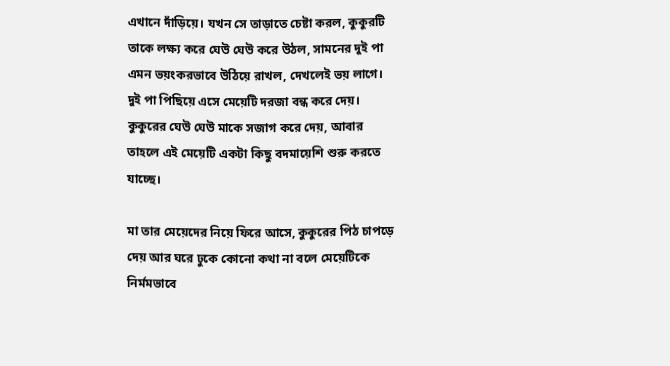এখানে দাঁড়িয়ে। যখন সে তাড়াতে চেষ্টা করল, কুকুরটি তাকে লক্ষ্য করে ঘেউ ঘেউ করে উঠল, সামনের দুই পা এমন ভয়ংকরভাবে উঠিয়ে রাখল, দেখলেই ভয় লাগে। দুই পা পিছিয়ে এসে মেয়েটি দরজা বন্ধ করে দেয়। কুকুরের ঘেউ ঘেউ মাকে সজাগ করে দেয়, আবার তাহলে এই মেয়েটি একটা কিছু বদমায়েশি শুরু করতে যাচ্ছে।

মা তার মেয়েদের নিয়ে ফিরে আসে, কুকুরের পিঠ চাপড়ে দেয় আর ঘরে ঢুকে কোনো কথা না বলে মেয়েটিকে নির্মমভাবে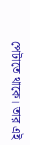পেটাতে থাকে। তার এই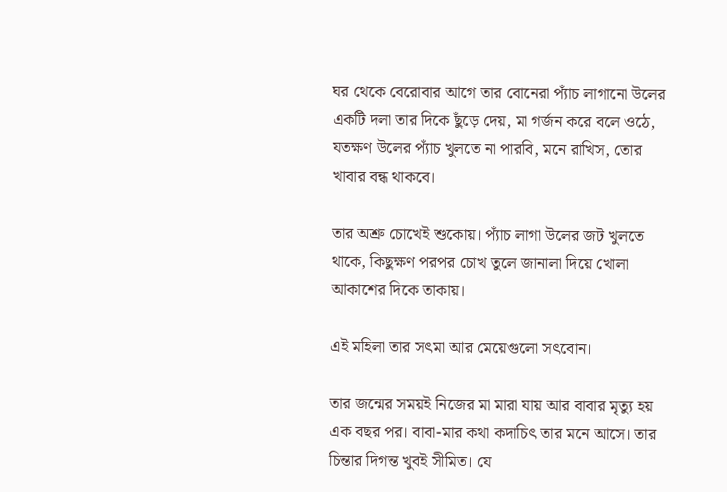ঘর থেকে বেরোবার আগে তার বোনেরা প্যাঁচ লাগানো উলের একটি দলা তার দিকে ছুঁড়ে দেয়, মা গর্জন করে বলে ওঠে, যতক্ষণ উলের প্যাঁচ খুলতে না পারবি, মনে রাখিস, তোর খাবার বন্ধ থাকবে।

তার অশ্রু চোখেই শুকোয়। প্যাঁচ লাগা উলের জট খুলতে থাকে, কিছুক্ষণ পরপর চোখ তুলে জানালা দিয়ে খোলা আকাশের দিকে তাকায়।

এই মহিলা তার সৎমা আর মেয়েগুলো সৎবোন।

তার জন্মের সময়ই নিজের মা মারা যায় আর বাবার মৃত্যু হয় এক বছর পর। বাবা-মার কথা কদাচিৎ তার মনে আসে। তার চিন্তার দিগন্ত খুবই সীমিত। যে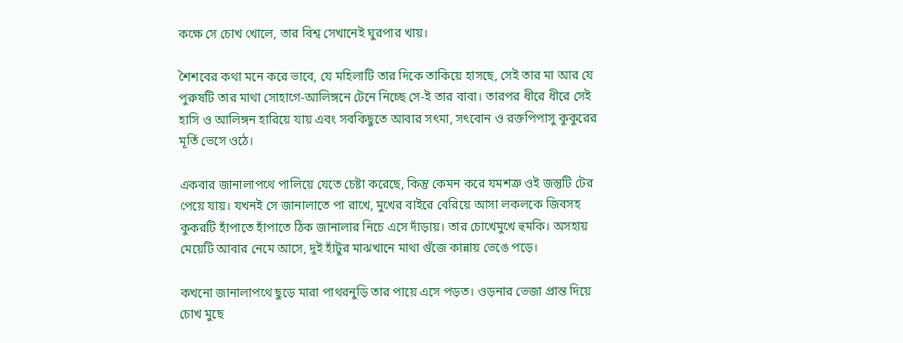কক্ষে সে চোখ খোলে, তার বিশ্ব সেখানেই ঘুরপার খায়।

শৈশবের কথা মনে করে ভাবে, যে মহিলাটি তার দিকে তাকিয়ে হাসছে, সেই তার মা আর যে পুরুষটি তার মাথা সোহাগে-আলিঙ্গনে টেনে নিচ্ছে সে-ই তার বাবা। তারপর ধীরে ধীরে সেই হাসি ও আলিঙ্গন হারিয়ে যায় এবং সবকিছুতে আবার সৎমা, সৎবোন ও রক্তপিপাসু কুকুরের মূর্তি ভেসে ওঠে।

একবার জানালাপথে পালিয়ে যেতে চেষ্টা করেছে, কিন্তু কেমন করে যমশত্রু ওই জন্তুটি টের পেয়ে যায়। যখনই সে জানালাতে পা রাখে, মুখের বাইরে বেরিয়ে আসা লকলকে জিবসহ কুকরটি হাঁপাতে হাঁপাতে ঠিক জানালার নিচে এসে দাঁড়ায়। তার চোখেমুখে হুমকি। অসহায় মেয়েটি আবার নেমে আসে, দুই হাঁটুর মাঝখানে মাথা গুঁজে কান্নায় ভেঙে পড়ে।

কখনো জানালাপথে ছুড়ে মারা পাথরনুড়ি তার পায়ে এসে পড়ত। ওড়নার ভেজা প্রান্ত দিয়ে চোখ মুছে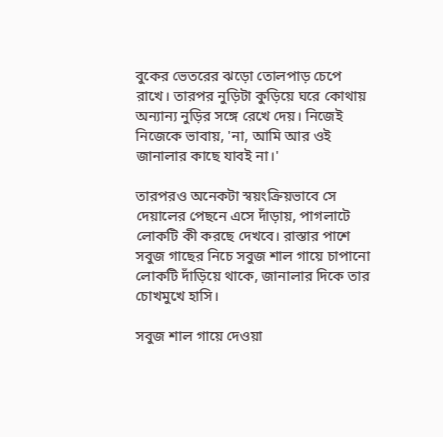বুকের ভেতরের ঝড়ো তোলপাড় চেপে রাখে। তারপর নুড়িটা কুড়িয়ে ঘরে কোথায় অন্যান্য নুড়ির সঙ্গে রেখে দেয়। নিজেই নিজেকে ভাবায়, 'না, আমি আর ওই জানালার কাছে যাবই না।'

তারপরও অনেকটা স্বয়ংক্রিয়ভাবে সে দেয়ালের পেছনে এসে দাঁড়ায়, পাগলাটে লোকটি কী করছে দেখবে। রাস্তার পাশে সবুজ গাছের নিচে সবুজ শাল গায়ে চাপানো লোকটি দাঁড়িয়ে থাকে, জানালার দিকে তার চোখমুখে হাসি।

সবুজ শাল গায়ে দেওয়া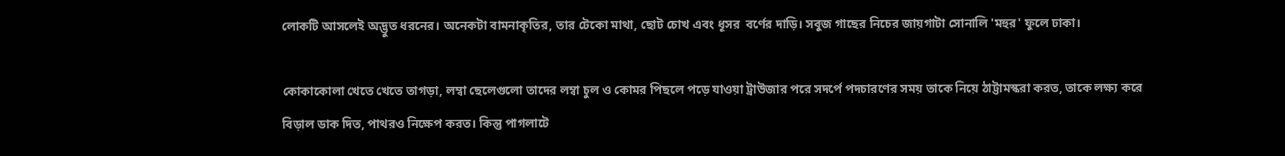লোকটি আসলেই অদ্ভুত ধরনের। অনেকটা বামনাকৃতির, তার টেকো মাথা, ছোট চোখ এবং ধূসর  বর্ণের দাড়ি। সবুজ গাছের নিচের জায়গাটা সোনালি 'মহুর' ফুলে ঢাকা।

কোকাকোলা খেতে খেতে তাগড়া, লম্বা ছেলেগুলো তাদের লম্বা চুল ও কোমর পিছলে পড়ে যাওয়া ট্রাউজার পরে সদর্পে পদচারণের সময় তাকে নিয়ে ঠাট্টামস্করা করত, তাকে লক্ষ্য করে বিড়াল ডাক দিত, পাথরও নিক্ষেপ করত। কিন্তু পাগলাটে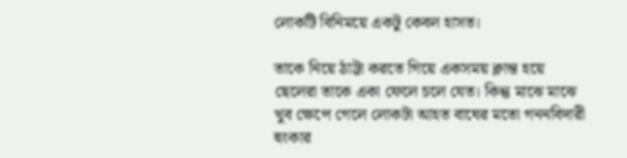লোকটি বিনিময়ে একটু কেবল হাসত।

তাকে নিয়ে ঠাট্টা করতে গিয়ে একসময় ক্লান্ত হয়ে ছেলেরা তাকে একা ফেলে চলে যেত। কিন্তু মাঝে মাঝে খুব ক্ষেপে গেলে লোকটা আহত বাঘের মতো গননবিদারী হুংকার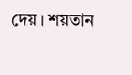দেয়। শয়তান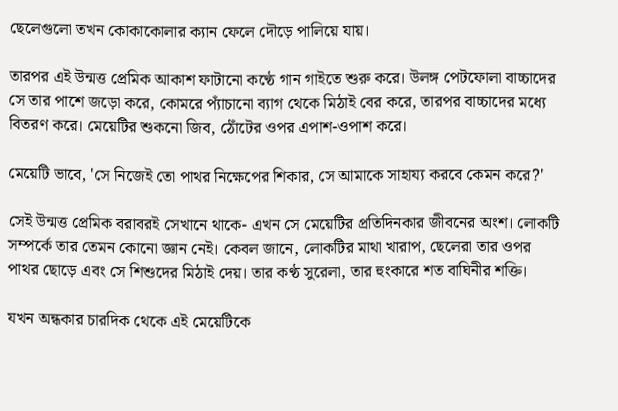ছেলেগুলো তখন কোকাকোলার ক্যান ফেলে দৌড়ে পালিয়ে যায়।

তারপর এই উন্মত্ত প্রেমিক আকাশ ফাটানো কণ্ঠে গান গাইতে শুরু করে। উলঙ্গ পেটফোলা বাচ্চাদের সে তার পাশে জড়ো করে, কোমরে প্যাঁচানো ব্যাগ থেকে মিঠাই বের করে, তারপর বাচ্চাদের মধ্যে বিতরণ করে। মেয়েটির শুকনো জিব, ঠোঁটের ওপর এপাশ-ওপাশ করে।

মেয়েটি ভাবে, 'সে নিজেই তো পাথর নিক্ষেপের শিকার, সে আমাকে সাহায্য করবে কেমন করে?'

সেই উন্মত্ত প্রেমিক বরাবরই সেখানে থাকে- এখন সে মেয়েটির প্রতিদিনকার জীবনের অংশ। লোকটি সম্পর্কে তার তেমন কোনো জ্ঞান নেই। কেবল জানে, লোকটির মাথা খারাপ, ছেলেরা তার ওপর পাথর ছোড়ে এবং সে শিশুদের মিঠাই দেয়। তার কণ্ঠ সুরেলা, তার হুংকারে শত বাঘিনীর শক্তি।

যখন অন্ধকার চারদিক থেকে এই মেয়েটিকে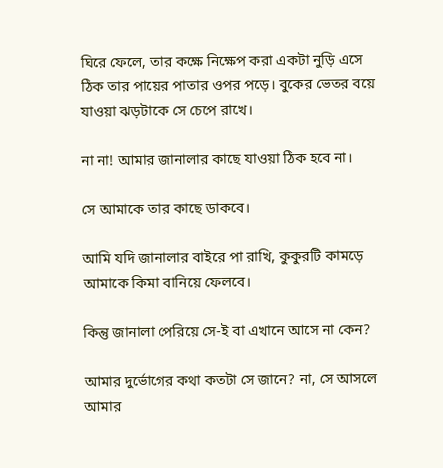ঘিরে ফেলে, তার কক্ষে নিক্ষেপ করা একটা নুড়ি এসে ঠিক তার পায়ের পাতার ওপর পড়ে। বুকের ভেতর বয়ে যাওয়া ঝড়টাকে সে চেপে রাখে।

না না! আমার জানালার কাছে যাওয়া ঠিক হবে না।

সে আমাকে তার কাছে ডাকবে।

আমি যদি জানালার বাইরে পা রাখি, কুকুরটি কামড়ে আমাকে কিমা বানিয়ে ফেলবে।

কিন্তু জানালা পেরিয়ে সে-ই বা এখানে আসে না কেন?

আমার দুর্ভোগের কথা কতটা সে জানে? না, সে আসলে আমার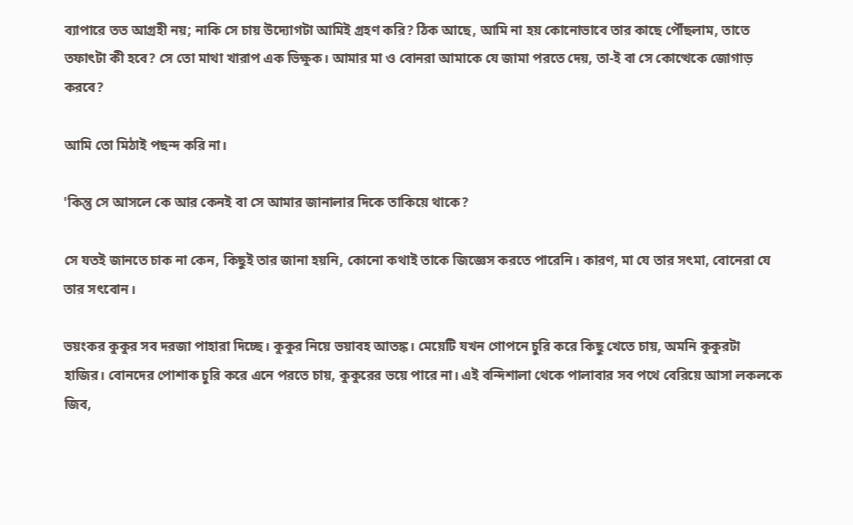ব্যাপারে তত আগ্রহী নয়; নাকি সে চায় উদ্যোগটা আমিই গ্রহণ করি? ঠিক আছে, আমি না হয় কোনোভাবে তার কাছে পৌঁছলাম, তাতে তফাৎটা কী হবে? সে তো মাথা খারাপ এক ভিক্ষুক। আমার মা ও বোনরা আমাকে যে জামা পরতে দেয়, তা-ই বা সে কোত্থেকে জোগাড় করবে?

আমি তো মিঠাই পছন্দ করি না।

'কিন্তু সে আসলে কে আর কেনই বা সে আমার জানালার দিকে তাকিয়ে থাকে?

সে যতই জানতে চাক না কেন, কিছুই তার জানা হয়নি, কোনো কথাই তাকে জিজ্ঞেস করতে পারেনি। কারণ, মা যে তার সৎমা, বোনেরা যে তার সৎবোন।

ভয়ংকর কুকুর সব দরজা পাহারা দিচ্ছে। কুকুর নিয়ে ভয়াবহ আতঙ্ক। মেয়েটি যখন গোপনে চুরি করে কিছু খেতে চায়, অমনি কুকুরটা হাজির। বোনদের পোশাক চুরি করে এনে পরতে চায়, কুকুরের ভয়ে পারে না। এই বন্দিশালা থেকে পালাবার সব পথে বেরিয়ে আসা লকলকে জিব,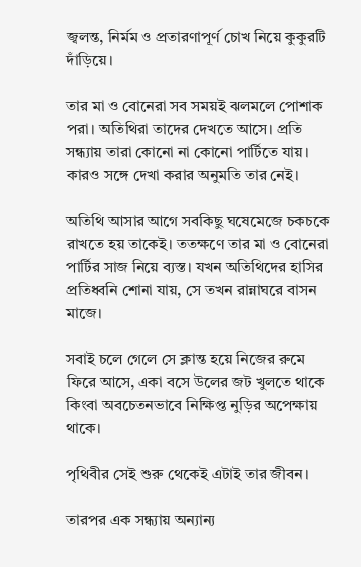জ্বলন্ত, নির্মম ও প্রতারণাপূর্ণ চোখ নিয়ে কুকুরটি দাঁড়িয়ে।

তার মা ও বোনেরা সব সময়ই ঝলমলে পোশাক পরা। অতিথিরা তাদের দেখতে আসে। প্রতি সন্ধ্যায় তারা কোনো না কোনো পার্টিতে যায়। কারও সঙ্গে দেখা করার অনুমতি তার নেই।

অতিথি আসার আগে সবকিছু ঘষেমেজে চকচকে রাখতে হয় তাকেই। ততক্ষণে তার মা ও বোনেরা পার্টির সাজ নিয়ে ব্যস্ত। যখন অতিথিদের হাসির প্রতিধ্বনি শোনা যায়, সে তখন রান্নাঘরে বাসন মাজে।

সবাই চলে গেলে সে ক্লান্ত হয়ে নিজের রুমে ফিরে আসে, একা বসে উলের জট খুলতে থাকে কিংবা অবচেতনভাবে নিক্ষিপ্ত নুড়ির অপেক্ষায় থাকে।

পৃথিবীর সেই শুরু থেকেই এটাই তার জীবন।

তারপর এক সন্ধ্যায় অন্যান্য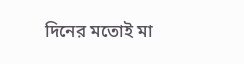দিনের মতোই মা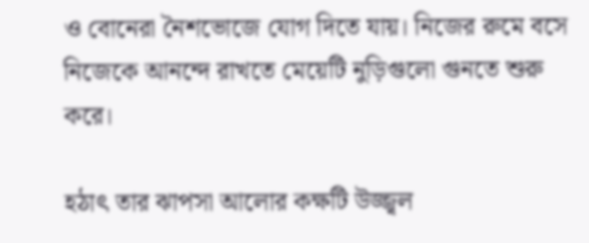ও বোনেরা নৈশভোজে যোগ দিতে যায়। নিজের রুমে বসে নিজেকে আনন্দে রাখতে মেয়েটি নুড়িগুলো গুনতে শুরু করে।

হঠাৎ তার ঝাপসা আলোর কক্ষটি উজ্জ্বল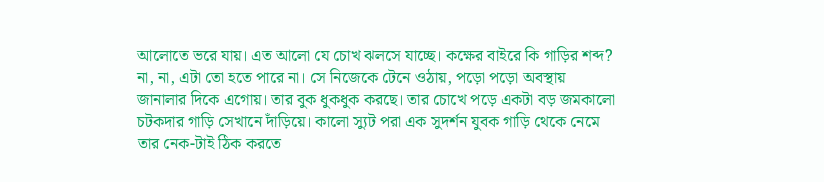আলোতে ভরে যায়। এত আলো যে চোখ ঝলসে যাচ্ছে। কক্ষের বাইরে কি গাড়ির শব্দ? না, না, এটা তো হতে পারে না। সে নিজেকে টেনে ওঠায়, পড়ো পড়ো অবস্থায় জানালার দিকে এগোয়। তার বুক ধুকধুক করছে। তার চোখে পড়ে একটা বড় জমকালো চটকদার গাড়ি সেখানে দাঁড়িয়ে। কালো স্যুট পরা এক সুদর্শন যুবক গাড়ি থেকে নেমে তার নেক-টাই ঠিক করতে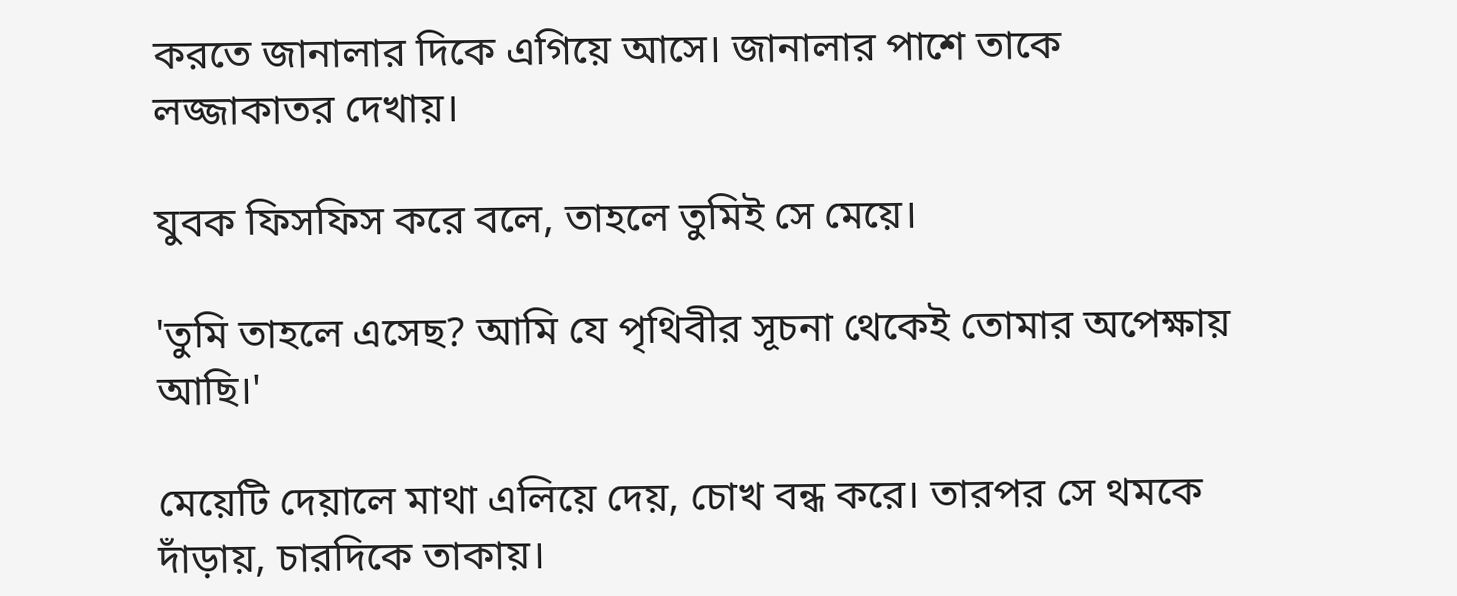করতে জানালার দিকে এগিয়ে আসে। জানালার পাশে তাকে লজ্জাকাতর দেখায়।

যুবক ফিসফিস করে বলে, তাহলে তুমিই সে মেয়ে।

'তুমি তাহলে এসেছ? আমি যে পৃথিবীর সূচনা থেকেই তোমার অপেক্ষায় আছি।'

মেয়েটি দেয়ালে মাথা এলিয়ে দেয়, চোখ বন্ধ করে। তারপর সে থমকে দাঁড়ায়, চারদিকে তাকায়।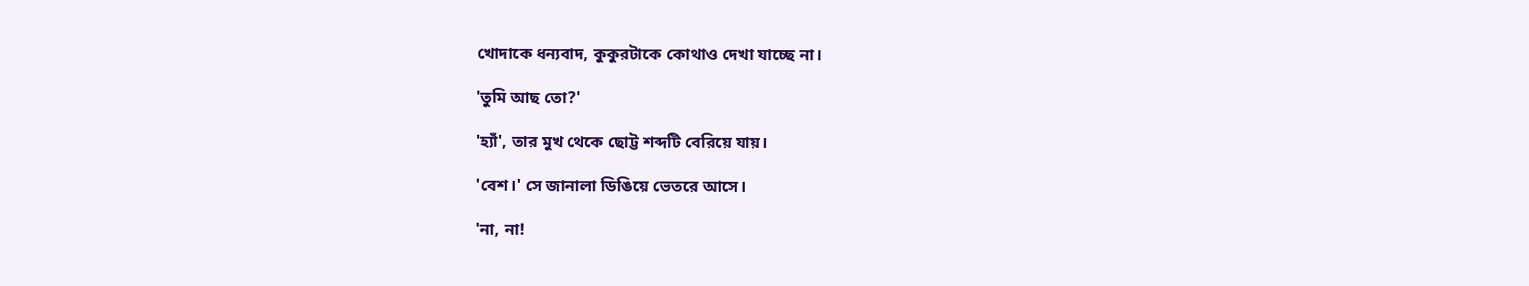খোদাকে ধন্যবাদ, কুকুরটাকে কোথাও দেখা যাচ্ছে না।

'তুমি আছ তো?'

'হ্যাঁ', তার মুখ থেকে ছোট্ট শব্দটি বেরিয়ে যায়।

'বেশ।' সে জানালা ডিঙিয়ে ভেতরে আসে।

'না, না!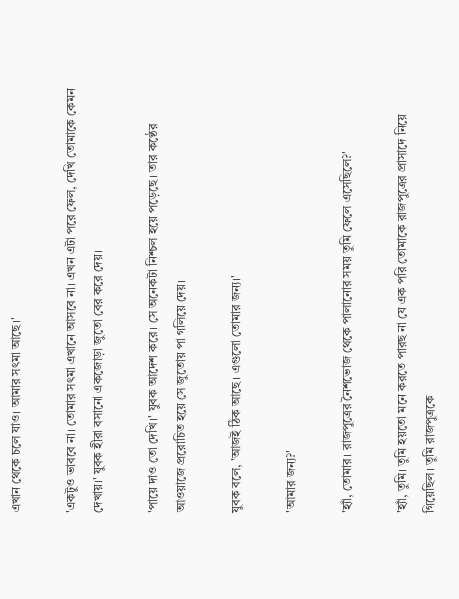এখান থেকে চলে যাও। আমার সৎমা আছে।'

'একটুও ভাববে না। তোমার সৎমা এখানে আসবে না। এখন এটা পরে ফেল, দেখি তোমাকে কেমন দেখায়।' যুবক হীরা বসানো একজোড়া জুতো বের করে দেয়।

'পায়ে দাও তো দেখি।' যুবক আদেশ করে। সে অনেকটা নিশ্চল হয়ে পড়েছে। তার কণ্ঠের আওয়াজে প্ররোচিত হয়ে সে জুতোয় পা গলিয়ে দেয়।

যুবক বলে, 'আজই ঠিক আছে। এগুলো তোমার জন্য।'

'আমার জন্য?'

'হ্যাঁ, তোমার। রাজপুত্রের নৈশভোজ থেকে পালানোর সময় তুমি ফেলে এসেছিলে?'

'হ্যাঁ, তুমি। তুমি হয়তো মনে করতে পারছ না যে এক পরি তোমাকে রাজপুত্রের প্রাসাদে নিয়ে গিয়েছিল। তুমি রাজপুত্রকে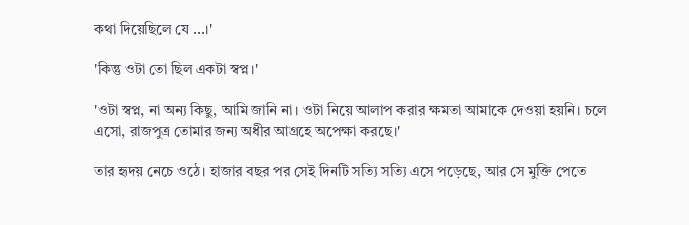কথা দিয়েছিলে যে ...।'

'কিন্তু ওটা তো ছিল একটা স্বপ্ন।'

'ওটা স্বপ্ন, না অন্য কিছু, আমি জানি না। ওটা নিয়ে আলাপ করার ক্ষমতা আমাকে দেওয়া হয়নি। চলে এসো, রাজপুত্র তোমার জন্য অধীর আগ্রহে অপেক্ষা করছে।'

তার হৃদয় নেচে ওঠে। হাজার বছর পর সেই দিনটি সত্যি সত্যি এসে পড়েছে, আর সে মুক্তি পেতে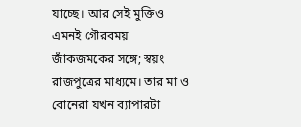যাচ্ছে। আর সেই মুক্তিও এমনই গৌরবময় জাঁকজমকের সঙ্গে; স্বয়ং রাজপুত্রের মাধ্যমে। তার মা ও বোনেরা যখন ব্যাপারটা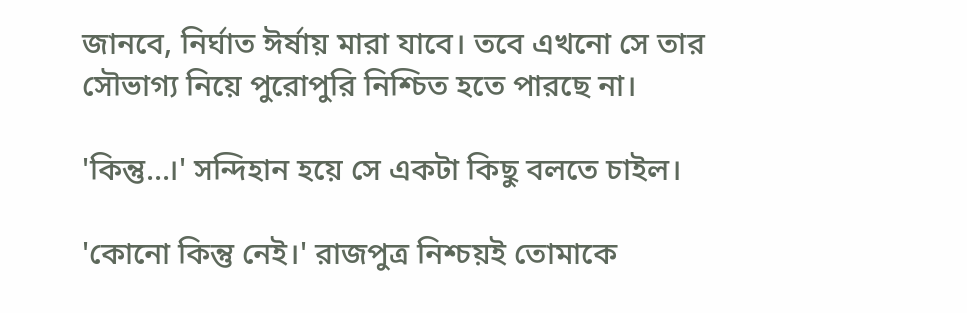জানবে, নির্ঘাত ঈর্ষায় মারা যাবে। তবে এখনো সে তার সৌভাগ্য নিয়ে পুরোপুরি নিশ্চিত হতে পারছে না।

'কিন্তু...।' সন্দিহান হয়ে সে একটা কিছু বলতে চাইল।

'কোনো কিন্তু নেই।' রাজপুত্র নিশ্চয়ই তোমাকে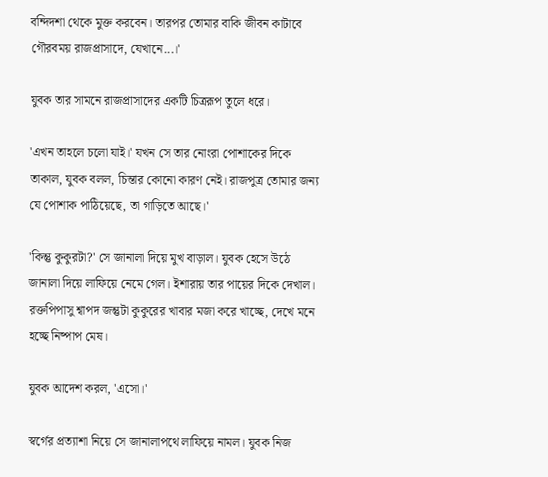বন্দিদশা থেকে মুক্ত করবেন। তারপর তোমার বাকি জীবন কাটাবে গৌরবময় রাজপ্রাসাদে, যেখানে...।'

যুবক তার সামনে রাজপ্রাসাদের একটি চিত্ররূপ তুলে ধরে।

'এখন তাহলে চলো যাই।' যখন সে তার নোংরা পোশাকের দিকে তাকাল, যুবক বলল, চিন্তার কোনো কারণ নেই। রাজপুত্র তোমার জন্য যে পোশাক পাঠিয়েছে, তা গাড়িতে আছে।'

'কিন্তু কুকুরটা?' সে জানালা দিয়ে মুখ বাড়াল। যুবক হেসে উঠে জানালা দিয়ে লাফিয়ে নেমে গেল। ইশারায় তার পায়ের দিকে দেখাল। রক্তপিপাসু শ্বাপদ জন্তুটা কুকুরের খাবার মজা করে খাচ্ছে, দেখে মনে হচ্ছে নিষ্পাপ মেষ।

যুবক আদেশ করল, 'এসো।'

স্বর্গের প্রত্যাশা নিয়ে সে জানালাপথে লাফিয়ে নামল। যুবক নিজ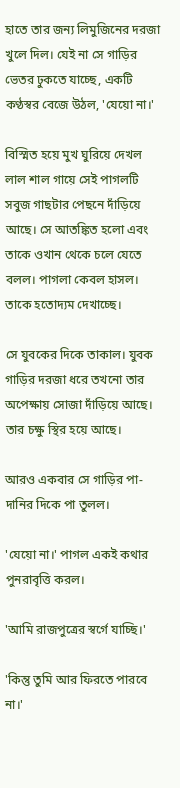হাতে তার জন্য লিমুজিনের দরজা খুলে দিল। যেই না সে গাড়ির ভেতর ঢুকতে যাচ্ছে, একটি কণ্ঠস্বর বেজে উঠল, 'যেয়ো না।'

বিস্মিত হয়ে মুখ ঘুরিয়ে দেখল লাল শাল গায়ে সেই পাগলটি সবুজ গাছটার পেছনে দাঁড়িয়ে আছে। সে আতঙ্কিত হলো এবং তাকে ওখান থেকে চলে যেতে বলল। পাগলা কেবল হাসল। তাকে হতোদ্যম দেখাচ্ছে।

সে যুবকের দিকে তাকাল। যুবক গাড়ির দরজা ধরে তখনো তার অপেক্ষায় সোজা দাঁড়িয়ে আছে। তার চক্ষু স্থির হয়ে আছে।

আরও একবার সে গাড়ির পা-দানির দিকে পা তুলল।

'যেয়ো না।' পাগল একই কথার পুনরাবৃত্তি করল।

'আমি রাজপুত্রের স্বর্গে যাচ্ছি।'

'কিন্তু তুমি আর ফিরতে পারবে না।'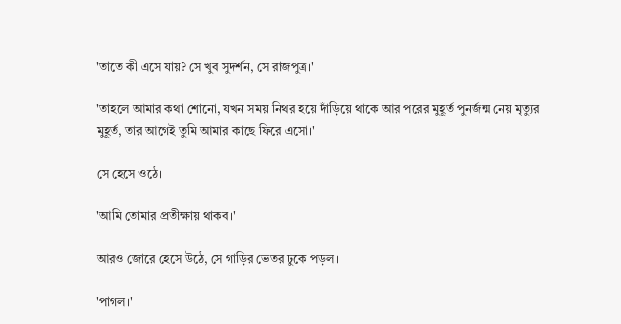'তাতে কী এসে যায়? সে খুব সুদর্শন, সে রাজপুত্র।'

'তাহলে আমার কথা শোনো, যখন সময় নিথর হয়ে দাঁড়িয়ে থাকে আর পরের মুহূর্ত পুনর্জন্ম নেয় মৃত্যুর মুহূর্ত, তার আগেই তুমি আমার কাছে ফিরে এসো।'

সে হেসে ওঠে।

'আমি তোমার প্রতীক্ষায় থাকব।'

আরও জোরে হেসে উঠে, সে গাড়ির ভেতর ঢুকে পড়ল।

'পাগল।'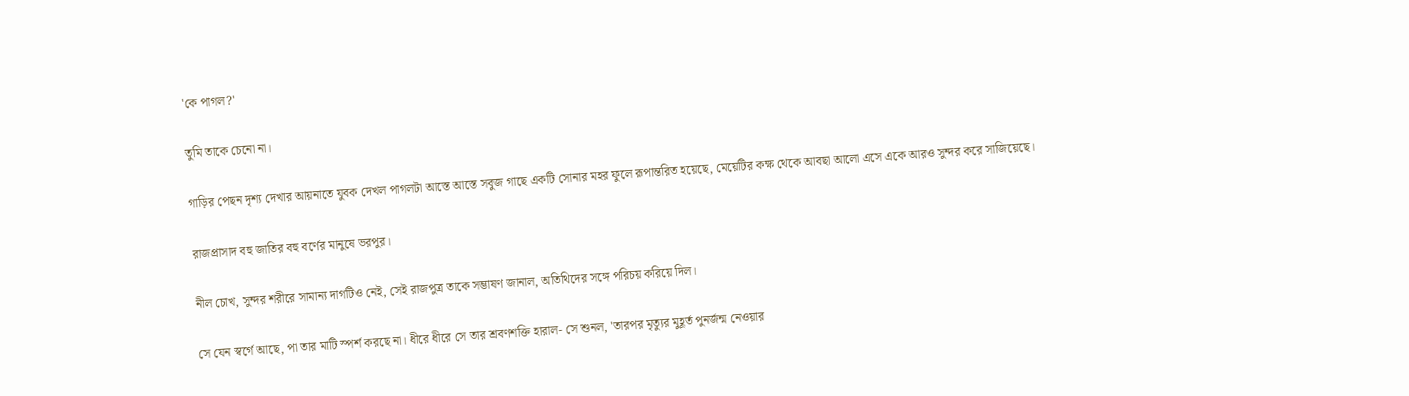'কে পাগল?'

তুমি তাকে চেনো না।

গাড়ির পেছন দৃশ্য দেখার আয়নাতে যুবক দেখল পাগলটা আস্তে আস্তে সবুজ গাছে একটি সোনার মহর ফুলে রূপান্তরিত হয়েছে, মেয়েটির কক্ষ থেকে আবছা আলো এসে একে আরও সুন্দর করে সাজিয়েছে।

রাজপ্রাসাদ বহু জাতির বহু বর্ণের মানুষে ভরপুর।

নীল চোখ, সুন্দর শরীরে সামান্য দাগটিও নেই, সেই রাজপুত্র তাকে সম্ভাষণ জানাল, অতিথিদের সঙ্গে পরিচয় করিয়ে দিল।

সে যেন স্বর্গে আছে, পা তার মাটি স্পর্শ করছে না। ধীরে ধীরে সে তার শ্রবণশক্তি হারাল- সে শুনল, 'তারপর মৃত্যুর মুহূর্ত পুনর্জন্ম নেওয়ার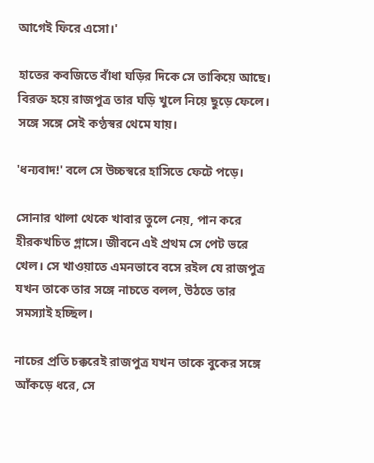আগেই ফিরে এসো।'

হাতের কবজিতে বাঁধা ঘড়ির দিকে সে তাকিয়ে আছে। বিরক্ত হয়ে রাজপুত্র তার ঘড়ি খুলে নিয়ে ছুড়ে ফেলে। সঙ্গে সঙ্গে সেই কণ্ঠস্বর থেমে যায়।

'ধন্যবাদ!' বলে সে উচ্চস্বরে হাসিতে ফেটে পড়ে।

সোনার থালা থেকে খাবার তুলে নেয়, পান করে হীরকখচিত গ্লাসে। জীবনে এই প্রথম সে পেট ভরে খেল। সে খাওয়াতে এমনভাবে বসে রইল যে রাজপুত্র যখন তাকে তার সঙ্গে নাচতে বলল, উঠতে তার সমস্যাই হচ্ছিল।

নাচের প্রতি চক্করেই রাজপুত্র যখন তাকে বুকের সঙ্গে আঁকড়ে ধরে, সে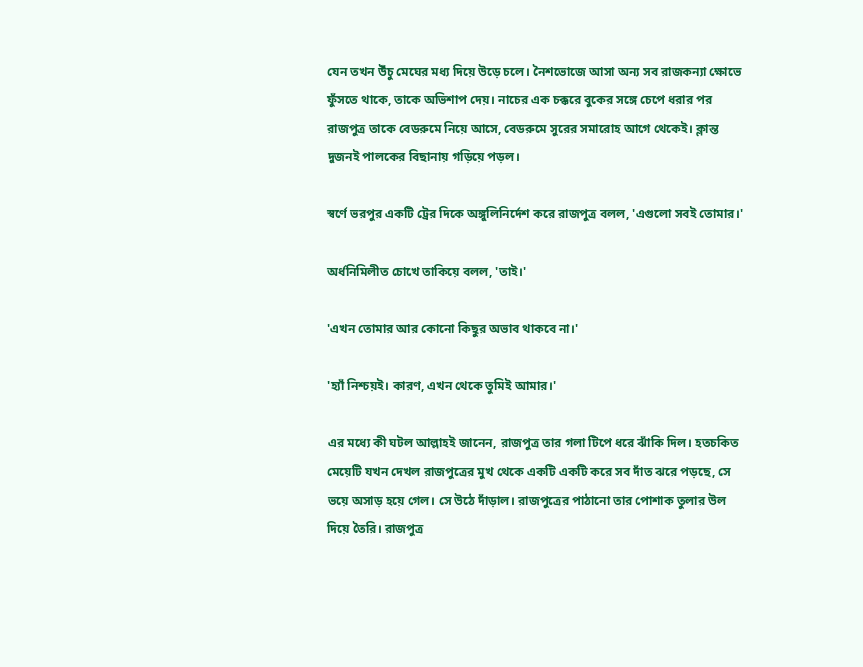যেন তখন উঁচু মেঘের মধ্য দিয়ে উড়ে চলে। নৈশভোজে আসা অন্য সব রাজকন্যা ক্ষোভে ফুঁসতে থাকে, তাকে অভিশাপ দেয়। নাচের এক চক্করে বুকের সঙ্গে চেপে ধরার পর রাজপুত্র তাকে বেডরুমে নিয়ে আসে, বেডরুমে সুরের সমারোহ আগে থেকেই। ক্লান্ত দুজনই পালকের বিছানায় গড়িয়ে পড়ল।

স্বর্ণে ভরপুর একটি ট্রের দিকে অঙ্গুলিনির্দেশ করে রাজপুত্র বলল, 'এগুলো সবই তোমার।'

অর্ধনিমিলীত চোখে তাকিয়ে বলল, 'তাই।'

'এখন তোমার আর কোনো কিছুর অভাব থাকবে না।'

'হ্যাঁ নিশ্চয়ই। কারণ, এখন থেকে তুমিই আমার।'

এর মধ্যে কী ঘটল আল্লাহই জানেন, রাজপুত্র তার গলা টিপে ধরে ঝাঁকি দিল। হতচকিত মেয়েটি যখন দেখল রাজপুত্রের মুখ থেকে একটি একটি করে সব দাঁত ঝরে পড়ছে, সে ভয়ে অসাড় হয়ে গেল। সে উঠে দাঁড়াল। রাজপুত্রের পাঠানো তার পোশাক তুলার উল দিয়ে তৈরি। রাজপুত্র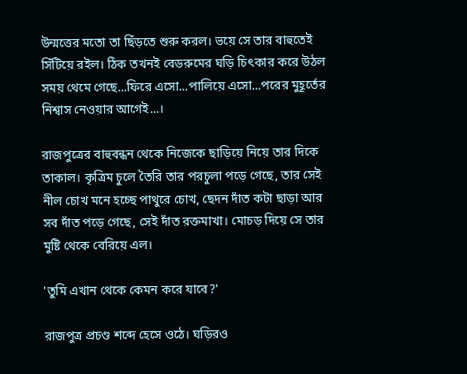উন্মত্তের মতো তা ছিঁড়তে শুরু করল। ভয়ে সে তার বাহুতেই সিঁটিয়ে রইল। ঠিক তখনই বেডরুমের ঘড়ি চিৎকার করে উঠল সময় থেমে গেছে...ফিরে এসো...পালিয়ে এসো...পরের মুহূর্তের নিশ্বাস নেওয়ার আগেই...।

রাজপুত্রের বাহুবন্ধন থেকে নিজেকে ছাড়িয়ে নিয়ে তার দিকে তাকাল। কৃত্রিম চুলে তৈরি তার পরচুলা পড়ে গেছে, তার সেই নীল চোখ মনে হচ্ছে পাথুরে চোখ, ছেদন দাঁত কটা ছাড়া আর সব দাঁত পড়ে গেছে, সেই দাঁত রক্তমাখা। মোচড় দিয়ে সে তার মুষ্টি থেকে বেরিয়ে এল।

'তুমি এখান থেকে কেমন করে যাবে?'

রাজপুত্র প্রচণ্ড শব্দে হেসে ওঠে। ঘড়িরও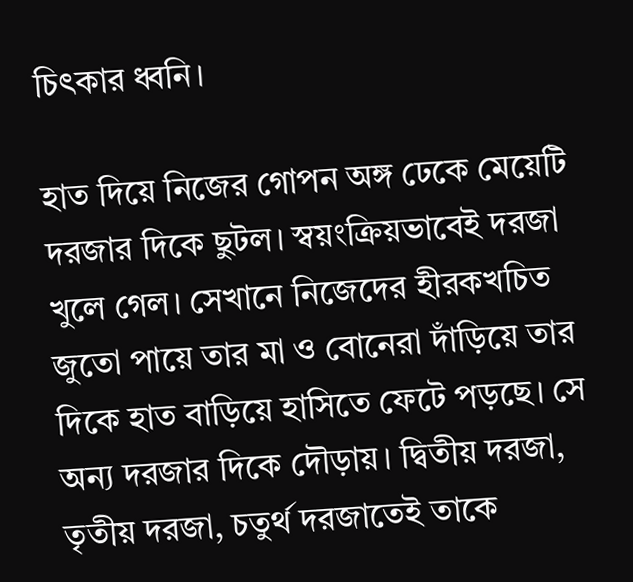চিৎকার ধ্বনি।

হাত দিয়ে নিজের গোপন অঙ্গ ঢেকে মেয়েটি দরজার দিকে ছুটল। স্বয়ংক্রিয়ভাবেই দরজা খুলে গেল। সেখানে নিজেদের হীরকখচিত জুতো পায়ে তার মা ও বোনেরা দাঁড়িয়ে তার দিকে হাত বাড়িয়ে হাসিতে ফেটে পড়ছে। সে অন্য দরজার দিকে দৌড়ায়। দ্বিতীয় দরজা, তৃতীয় দরজা, চতুর্থ দরজাতেই তাকে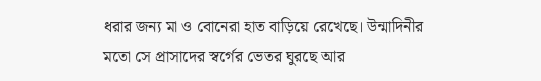ধরার জন্য মা ও বোনেরা হাত বাড়িয়ে রেখেছে। উন্মাদিনীর মতো সে প্রাসাদের স্বর্গের ভেতর ঘুরছে আর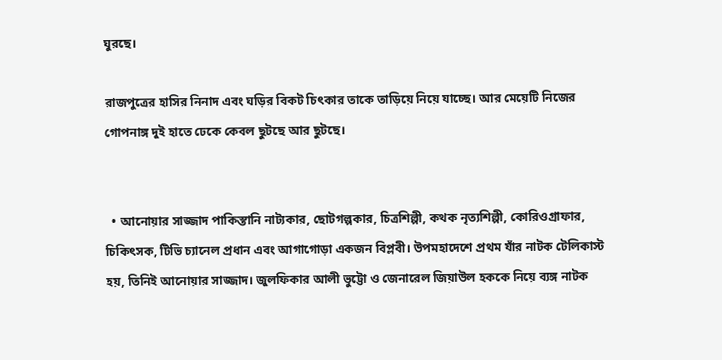ঘুরছে।

রাজপুত্রের হাসির নিনাদ এবং ঘড়ির বিকট চিৎকার তাকে তাড়িয়ে নিয়ে যাচ্ছে। আর মেয়েটি নিজের গোপনাঙ্গ দুই হাতে ঢেকে কেবল ছুটছে আর ছুটছে।


  • আনোয়ার সাজ্জাদ পাকিস্তানি নাট্যকার, ছোটগল্পকার, চিত্রশিল্পী, কথক নৃত্যশিল্পী, কোরিওগ্রাফার, চিকিৎসক, টিভি চ্যানেল প্রধান এবং আগাগোড়া একজন বিপ্লবী। উপমহাদেশে প্রথম যাঁর নাটক টেলিকাস্ট হয়, তিনিই আনোয়ার সাজ্জাদ। জুলফিকার আলী ভুট্টো ও জেনারেল জিয়াউল হককে নিয়ে ব্যঙ্গ নাটক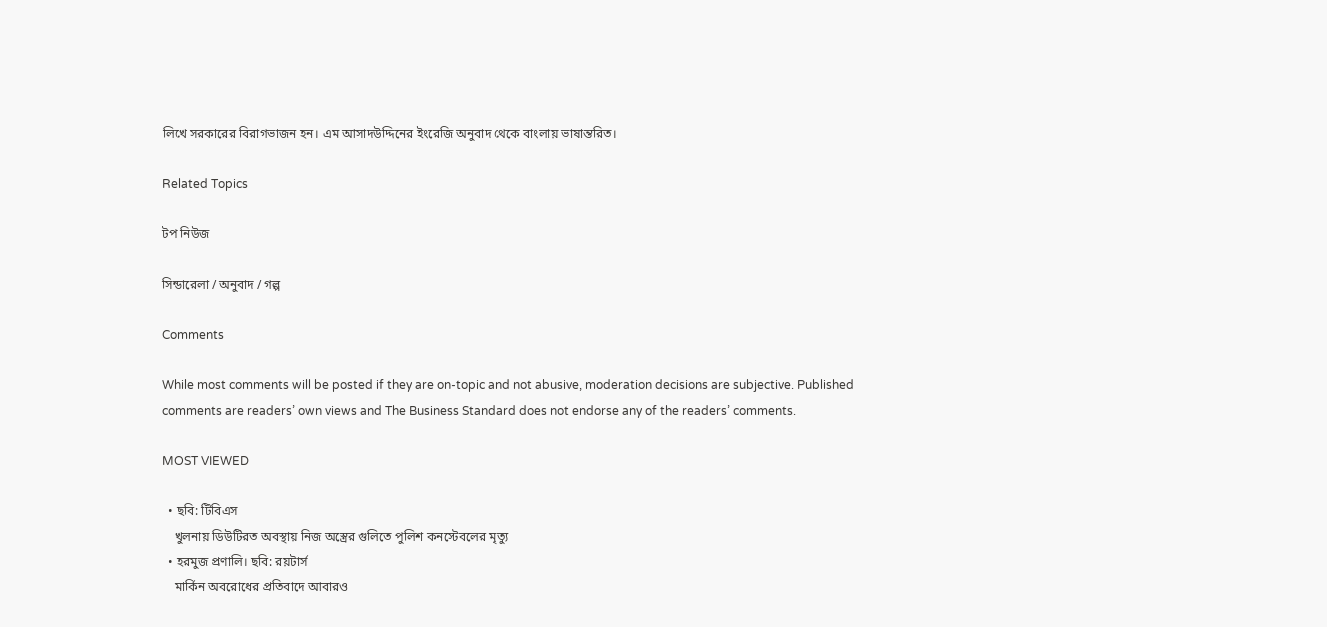লিখে সরকারের বিরাগভাজন হন। এম আসাদউদ্দিনের ইংরেজি অনুবাদ থেকে বাংলায় ভাষান্তরিত।

Related Topics

টপ নিউজ

সিন্ডারেলা / অনুবাদ / গল্প

Comments

While most comments will be posted if they are on-topic and not abusive, moderation decisions are subjective. Published comments are readers’ own views and The Business Standard does not endorse any of the readers’ comments.

MOST VIEWED

  • ছবি: টিবিএস
    খুলনায় ডিউটিরত অবস্থায় নিজ অস্ত্রের গুলিতে পুলিশ কনস্টেবলের মৃত্যু
  • হরমুজ প্রণালি। ছবি: রয়টার্স
    মার্কিন অবরোধের প্রতিবাদে আবারও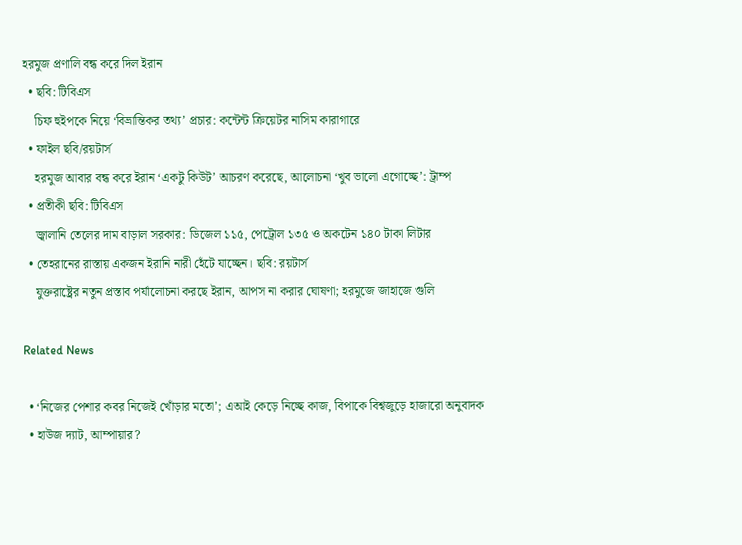হরমুজ প্রণালি বন্ধ করে দিল ইরান
  • ছবি: টিবিএস
    চিফ হুইপকে নিয়ে ‘বিভ্রান্তিকর তথ্য’ প্রচার: কন্টেন্ট ক্রিয়েটর নাসিম কারাগারে
  • ফাইল ছবি/রয়টার্স
    হরমুজ আবার বন্ধ করে ইরান ‘একটু কিউট’ আচরণ করেছে, আলোচনা ‘খুব ভালো এগোচ্ছে’: ট্রাম্প
  • প্রতীকী ছবি: টিবিএস
    জ্বালানি তেলের দাম বাড়াল সরকার: ডিজেল ১১৫, পেট্রোল ১৩৫ ও অকটেন ১৪০ টাকা লিটার
  • তেহরানের রাস্তায় একজন ইরানি নারী হেঁটে যাচ্ছেন। ছবি: রয়টার্স
    যুক্তরাষ্ট্রের নতুন প্রস্তাব পর্যালোচনা করছে ইরান, আপস না করার ঘোষণা; হরমুজে জাহাজে গুলি

Related News

  • ‘নিজের পেশার কবর নিজেই খোঁড়ার মতো’; এআই কেড়ে নিচ্ছে কাজ, বিপাকে বিশ্বজুড়ে হাজারো অনুবাদক
  • হাউজ দ্যাট, আম্পায়ার?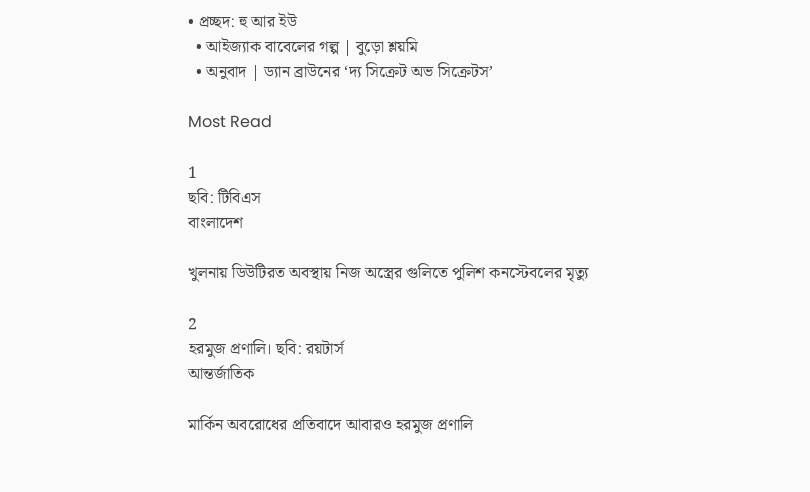• প্রচ্ছদ: হু আর ইউ
  • আইজ্যাক বাবেলের গল্প | বুড়ো শ্লয়মি
  • অনুবাদ | ড্যান ব্রাউনের ‘দ্য সিক্রেট অভ সিক্রেটস’

Most Read

1
ছবি: টিবিএস
বাংলাদেশ

খুলনায় ডিউটিরত অবস্থায় নিজ অস্ত্রের গুলিতে পুলিশ কনস্টেবলের মৃত্যু

2
হরমুজ প্রণালি। ছবি: রয়টার্স
আন্তর্জাতিক

মার্কিন অবরোধের প্রতিবাদে আবারও হরমুজ প্রণালি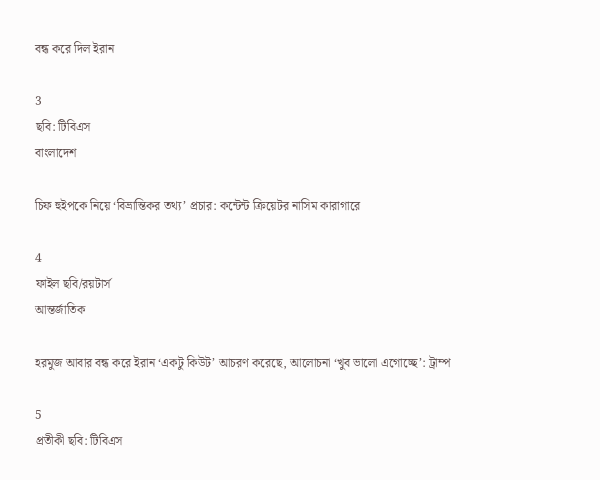বন্ধ করে দিল ইরান

3
ছবি: টিবিএস
বাংলাদেশ

চিফ হুইপকে নিয়ে ‘বিভ্রান্তিকর তথ্য’ প্রচার: কন্টেন্ট ক্রিয়েটর নাসিম কারাগারে

4
ফাইল ছবি/রয়টার্স
আন্তর্জাতিক

হরমুজ আবার বন্ধ করে ইরান ‘একটু কিউট’ আচরণ করেছে, আলোচনা ‘খুব ভালো এগোচ্ছে’: ট্রাম্প

5
প্রতীকী ছবি: টিবিএস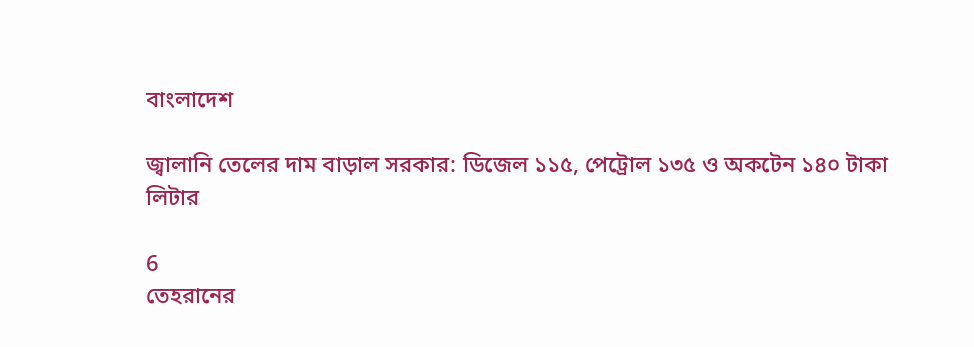বাংলাদেশ

জ্বালানি তেলের দাম বাড়াল সরকার: ডিজেল ১১৫, পেট্রোল ১৩৫ ও অকটেন ১৪০ টাকা লিটার

6
তেহরানের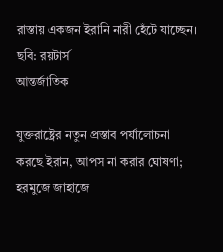রাস্তায় একজন ইরানি নারী হেঁটে যাচ্ছেন। ছবি: রয়টার্স
আন্তর্জাতিক

যুক্তরাষ্ট্রের নতুন প্রস্তাব পর্যালোচনা করছে ইরান, আপস না করার ঘোষণা; হরমুজে জাহাজে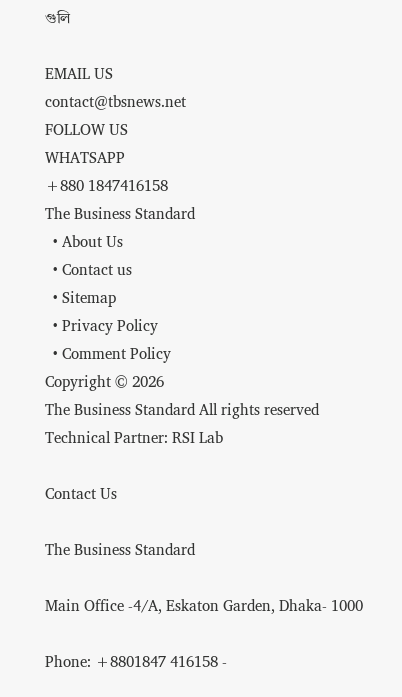গুলি

EMAIL US
contact@tbsnews.net
FOLLOW US
WHATSAPP
+880 1847416158
The Business Standard
  • About Us
  • Contact us
  • Sitemap
  • Privacy Policy
  • Comment Policy
Copyright © 2026
The Business Standard All rights reserved
Technical Partner: RSI Lab

Contact Us

The Business Standard

Main Office -4/A, Eskaton Garden, Dhaka- 1000

Phone: +8801847 416158 -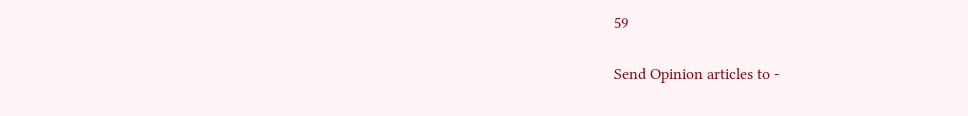59

Send Opinion articles to -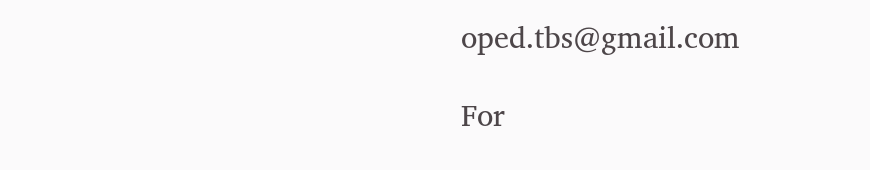oped.tbs@gmail.com

For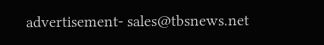advertisement- sales@tbsnews.net